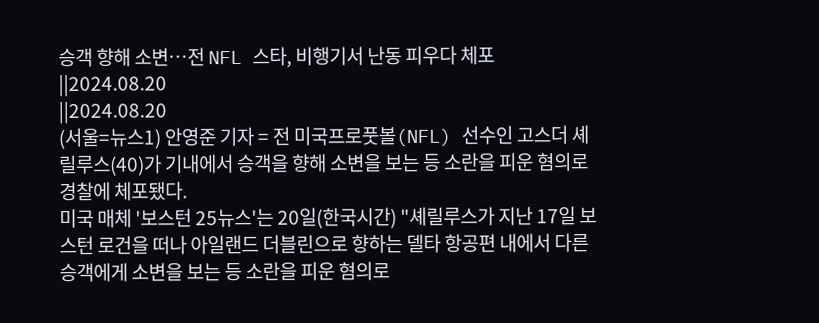승객 향해 소변…전 NFL 스타, 비행기서 난동 피우다 체포
||2024.08.20
||2024.08.20
(서울=뉴스1) 안영준 기자 = 전 미국프로풋볼(NFL) 선수인 고스더 셰릴루스(40)가 기내에서 승객을 향해 소변을 보는 등 소란을 피운 혐의로 경찰에 체포됐다.
미국 매체 '보스턴 25뉴스'는 20일(한국시간) "셰릴루스가 지난 17일 보스턴 로건을 떠나 아일랜드 더블린으로 향하는 델타 항공편 내에서 다른 승객에게 소변을 보는 등 소란을 피운 혐의로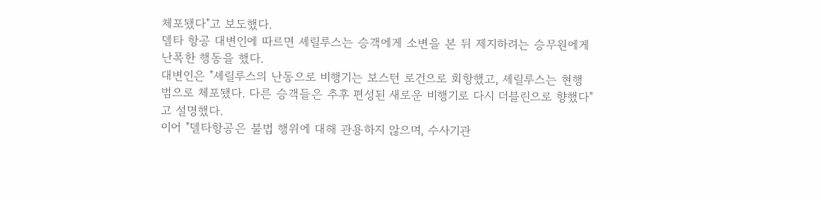체포됐다"고 보도했다.
델타 항공 대변인에 따르면 셰릴루스는 승객에게 소변을 본 뒤 제지하려는 승무원에게 난폭한 행동을 했다.
대변인은 "셰릴루스의 난동으로 비행기는 보스턴 로건으로 회항했고, 셰릴루스는 현행범으로 체포됐다. 다른 승객들은 추후 편성된 새로운 비행기로 다시 더블린으로 향했다"고 설명했다.
이어 "델타항공은 불법 행위에 대해 관용하지 않으며, 수사기관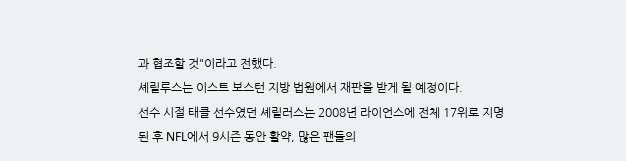과 협조할 것"이라고 전했다.
셰릴루스는 이스트 보스턴 지방 법원에서 재판을 받게 될 예정이다.
선수 시절 태클 선수였던 셰릴러스는 2008년 라이언스에 전체 17위로 지명된 후 NFL에서 9시즌 동안 활약, 많은 팬들의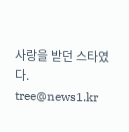사랑을 받던 스타였다.
tree@news1.kr